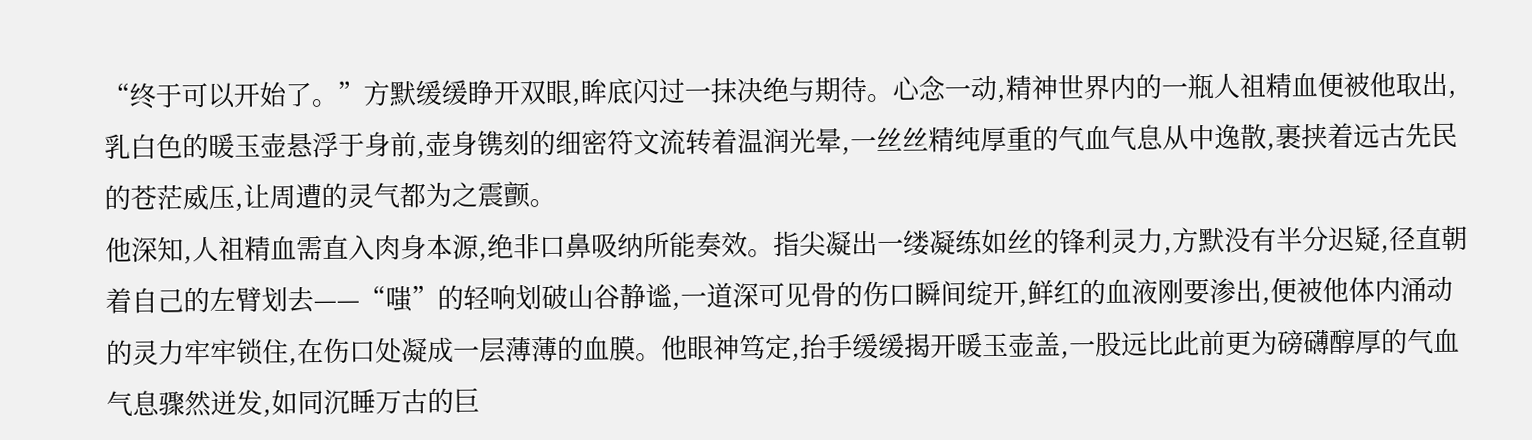“终于可以开始了。”方默缓缓睁开双眼,眸底闪过一抹决绝与期待。心念一动,精神世界内的一瓶人祖精血便被他取出,乳白色的暖玉壶悬浮于身前,壶身镌刻的细密符文流转着温润光晕,一丝丝精纯厚重的气血气息从中逸散,裹挟着远古先民的苍茫威压,让周遭的灵气都为之震颤。
他深知,人祖精血需直入肉身本源,绝非口鼻吸纳所能奏效。指尖凝出一缕凝练如丝的锋利灵力,方默没有半分迟疑,径直朝着自己的左臂划去——“嗤”的轻响划破山谷静谧,一道深可见骨的伤口瞬间绽开,鲜红的血液刚要渗出,便被他体内涌动的灵力牢牢锁住,在伤口处凝成一层薄薄的血膜。他眼神笃定,抬手缓缓揭开暖玉壶盖,一股远比此前更为磅礴醇厚的气血气息骤然迸发,如同沉睡万古的巨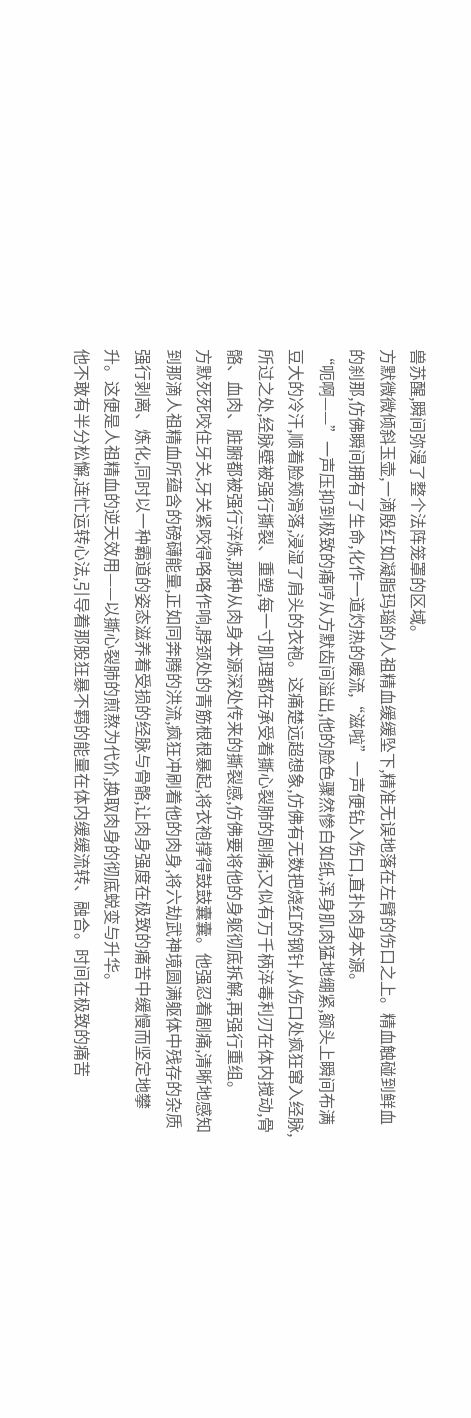兽苏醒,瞬间弥漫了整个法阵笼罩的区域。
方默微微倾斜玉壶,一滴殷红如凝脂玛瑙的人祖精血缓缓坠下,精准无误地落在左臂的伤口之上。精血触碰到鲜血的刹那,仿佛瞬间拥有了生命,化作一道灼热的暖流,“滋啦”一声便钻入伤口,直扑肉身本源。
“呃啊——”一声压抑到极致的痛哼从方默齿间溢出,他的脸色骤然惨白如纸,浑身肌肉猛地绷紧,额头上瞬间布满豆大的冷汗,顺着脸颊滑落,浸湿了肩头的衣袍。这痛楚远超想象,仿佛有无数把烧红的钢针,从伤口处疯狂窜入经脉,所过之处,经脉壁被强行撕裂、重塑,每一寸肌理都在承受着撕心裂肺的剧痛;又似有万千柄淬毒利刃在体内搅动,骨骼、血肉、脏腑都被强行淬炼,那种从肉身本源深处传来的撕裂感,仿佛要将他的身躯彻底拆解,再强行重组。
方默死死咬住牙关,牙关紧咬得咯咯作响,脖颈处的青筋根根暴起,将衣袍撑得鼓鼓囊囊。他强忍着剧痛,清晰地感知到那滴人祖精血所蕴含的磅礴能量,正如同奔腾的洪流,疯狂冲刷着他的肉身,将六劫武神境圆满躯体中残存的杂质强行剥离、炼化,同时以一种霸道的姿态滋养着受损的经脉与骨骼,让肉身强度在极致的痛苦中缓慢而坚定地攀升。这便是人祖精血的逆天效用——以撕心裂肺的煎熬为代价,换取肉身的彻底蜕变与升华。
他不敢有半分松懈,连忙运转心法,引导着那股狂暴不羁的能量在体内缓缓流转、融合。时间在极致的痛苦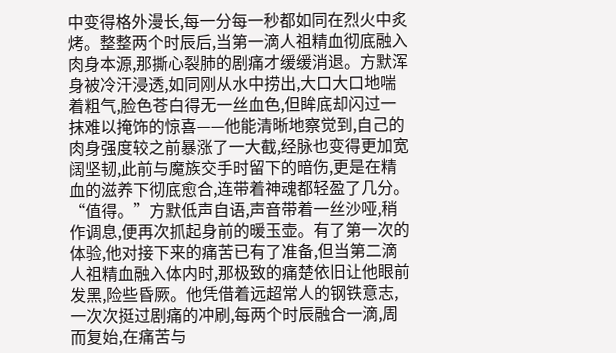中变得格外漫长,每一分每一秒都如同在烈火中炙烤。整整两个时辰后,当第一滴人祖精血彻底融入肉身本源,那撕心裂肺的剧痛才缓缓消退。方默浑身被冷汗浸透,如同刚从水中捞出,大口大口地喘着粗气,脸色苍白得无一丝血色,但眸底却闪过一抹难以掩饰的惊喜——他能清晰地察觉到,自己的肉身强度较之前暴涨了一大截,经脉也变得更加宽阔坚韧,此前与魔族交手时留下的暗伤,更是在精血的滋养下彻底愈合,连带着神魂都轻盈了几分。
“值得。”方默低声自语,声音带着一丝沙哑,稍作调息,便再次抓起身前的暖玉壶。有了第一次的体验,他对接下来的痛苦已有了准备,但当第二滴人祖精血融入体内时,那极致的痛楚依旧让他眼前发黑,险些昏厥。他凭借着远超常人的钢铁意志,一次次挺过剧痛的冲刷,每两个时辰融合一滴,周而复始,在痛苦与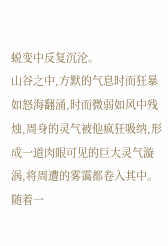蜕变中反复沉沦。
山谷之中,方默的气息时而狂暴如怒海翻涌,时而微弱如风中残烛,周身的灵气被他疯狂吸纳,形成一道肉眼可见的巨大灵气漩涡,将周遭的雾霭都卷入其中。随着一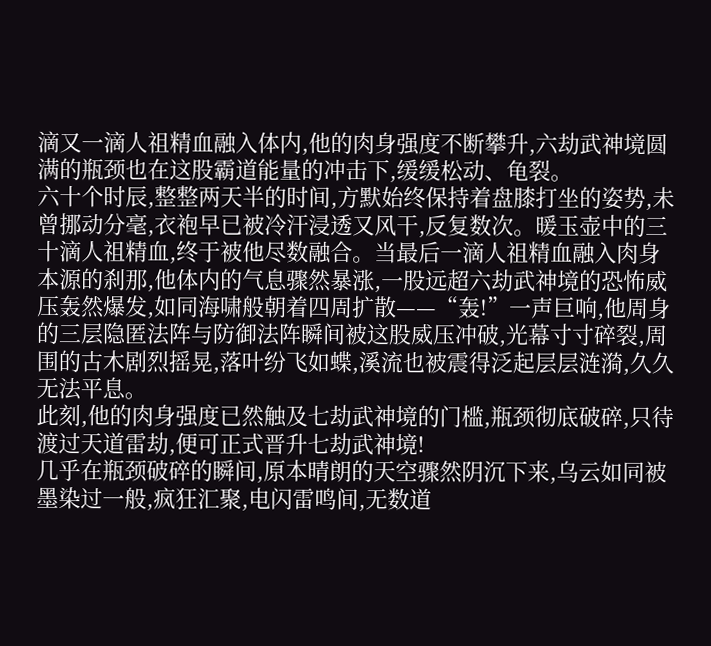滴又一滴人祖精血融入体内,他的肉身强度不断攀升,六劫武神境圆满的瓶颈也在这股霸道能量的冲击下,缓缓松动、龟裂。
六十个时辰,整整两天半的时间,方默始终保持着盘膝打坐的姿势,未曾挪动分毫,衣袍早已被冷汗浸透又风干,反复数次。暖玉壶中的三十滴人祖精血,终于被他尽数融合。当最后一滴人祖精血融入肉身本源的刹那,他体内的气息骤然暴涨,一股远超六劫武神境的恐怖威压轰然爆发,如同海啸般朝着四周扩散——“轰!”一声巨响,他周身的三层隐匿法阵与防御法阵瞬间被这股威压冲破,光幕寸寸碎裂,周围的古木剧烈摇晃,落叶纷飞如蝶,溪流也被震得泛起层层涟漪,久久无法平息。
此刻,他的肉身强度已然触及七劫武神境的门槛,瓶颈彻底破碎,只待渡过天道雷劫,便可正式晋升七劫武神境!
几乎在瓶颈破碎的瞬间,原本晴朗的天空骤然阴沉下来,乌云如同被墨染过一般,疯狂汇聚,电闪雷鸣间,无数道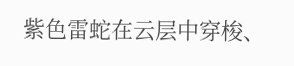紫色雷蛇在云层中穿梭、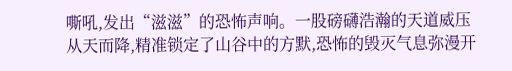嘶吼,发出“滋滋”的恐怖声响。一股磅礴浩瀚的天道威压从天而降,精准锁定了山谷中的方默,恐怖的毁灭气息弥漫开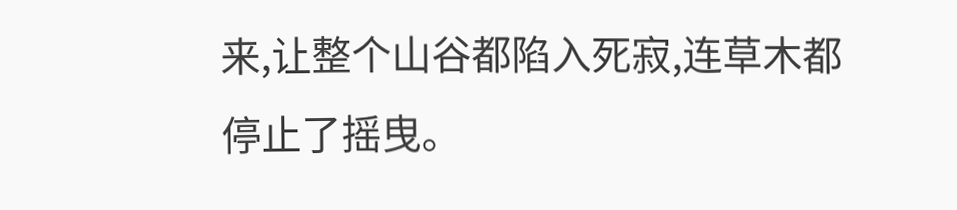来,让整个山谷都陷入死寂,连草木都停止了摇曳。